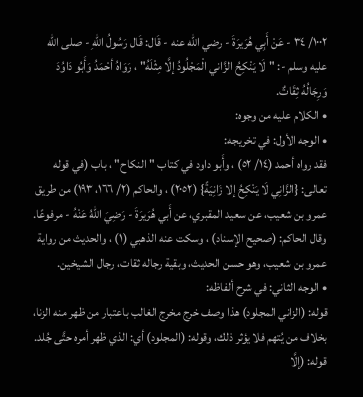١٠٠٢/ ٣٤ - عَنْ أَبِي هُرَيرَةَ - رضي الله عنه - قَال: قَال رَسُولُ اللهِ - صلى الله عليه وسلم -: "لَا يَنْكِحُ الزَّاني الْمَجْلُودُ إلَّا مِثْلَهُ" ، رَوَاهُ أحْمَدُ وَأَبُو دَاوُدَ وَرِجَالُهُ ثِقَاتٌ.
• الكلام عليه من وجوه:
• الوجه الأول: في تخريجه:
فقد رواه أحمد (١٤/ ٥٢) ، وأَبو داود في كتاب "النكاح" ، باب (في قوله تعالى: {الزَّانِي لَا يَنْكِحُ إلا زَانِيَةً} (٢٠٥٢) ، والحاكم (٢/ ١٦٦، ١٩٣) من طريق عمرو بن شعيب، عن سعيد المقبري، عن أَبي هُرَيرَةَ - رَضِيَ اللهُ عَنْهُ - مرفوعًا.
وقال الحاكم: (صحيح الإسناد) ، وسكت عنه الذهبي (١) ، والحديث من رواية عمرو بن شعيب، وهو حسن الحديث، وبقية رجاله ثقات، رجال الشيخين.
• الوجه الثاني: في شرح ألفاظه:
قوله: (الزاني المجلود) هذا وصف خرج مخرج الغالب باعتبار من ظهر منه الزنا، بخلاف من يُتهم فلا يؤثر ذلك، وقوله: (المجلود) أي: الذي ظهر أمره حتَّى جُلد.
قوله: (إلَّا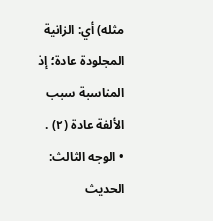مثله) أي: الزانية المجلودة عادة؛ إذ المناسبة سبب الألفة عادة (٢) .
• الوجه الثالث: الحديث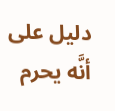دليل على أنَّه يحرم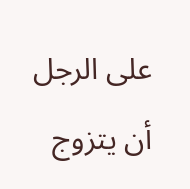على الرجل أن يتزوج